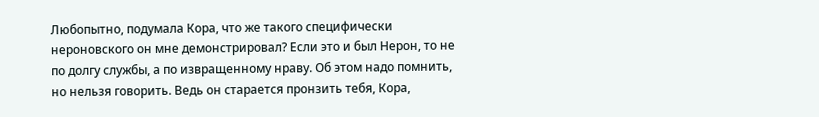Любопытно, подумала Кора, что же такого специфически нероновского он мне демонстрировал? Если это и был Нерон, то не по долгу службы, а по извращенному нраву. Об этом надо помнить, но нельзя говорить. Ведь он старается пронзить тебя, Кора,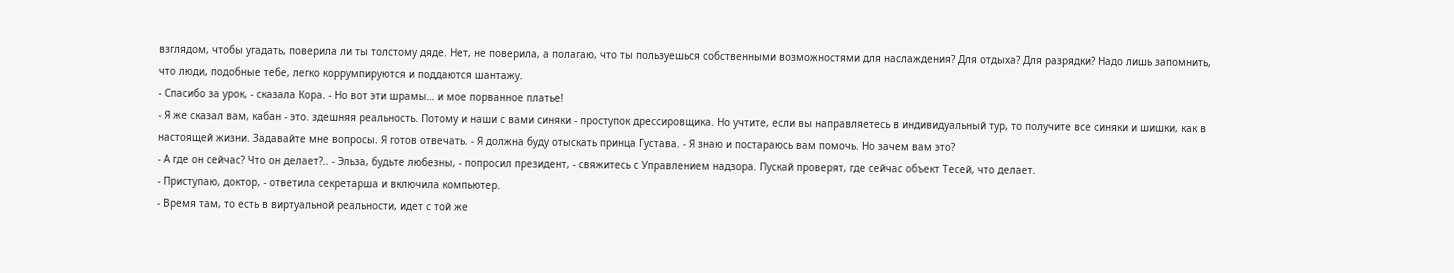взглядом, чтобы угадать, поверила ли ты толстому дяде. Нет, не поверила, а полагаю, что ты пользуешься собственными возможностями для наслаждения? Для отдыха? Для разрядки? Надо лишь запомнить, что люди, подобные тебе, легко коррумпируются и поддаются шантажу.
- Спасибо за урок, - сказала Кора. - Но вот эти шрамы… и мое порванное платье!
- Я же сказал вам, кабан - это. здешняя реальность. Потому и наши с вами синяки - проступок дрессировщика. Но учтите, если вы направляетесь в индивидуальный тур, то получите все синяки и шишки, как в настоящей жизни. Задавайте мне вопросы. Я готов отвечать. - Я должна буду отыскать принца Густава. - Я знаю и постараюсь вам помочь. Но зачем вам это?
- А где он сейчас? Что он делает?.. - Эльза, будьте любезны, - попросил президент, - свяжитесь с Управлением надзора. Пускай проверят, где сейчас объект Тесей, что делает.
- Приступаю, доктор, - ответила секретарша и включила компьютер.
- Время там, то есть в виртуальной реальности, идет с той же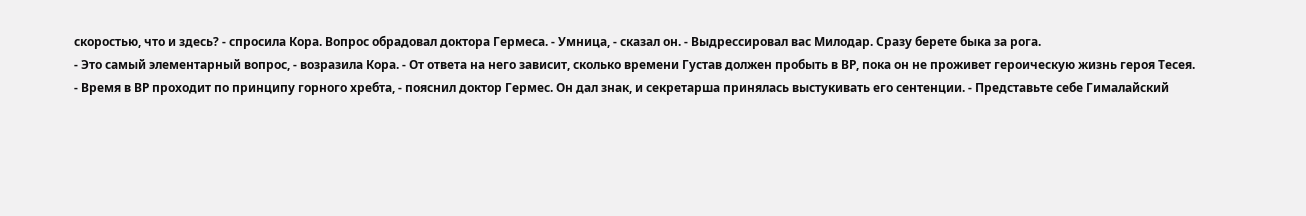скоростью, что и здесь? - спросила Кора. Вопрос обрадовал доктора Гермеса. - Умница, - сказал он. - Выдрессировал вас Милодар. Сразу берете быка за рога.
- Это самый элементарный вопрос, - возразила Кора. - От ответа на него зависит, сколько времени Густав должен пробыть в ВР, пока он не проживет героическую жизнь героя Тесея.
- Время в ВР проходит по принципу горного хребта, - пояснил доктор Гермес. Он дал знак, и секретарша принялась выстукивать его сентенции. - Представьте себе Гималайский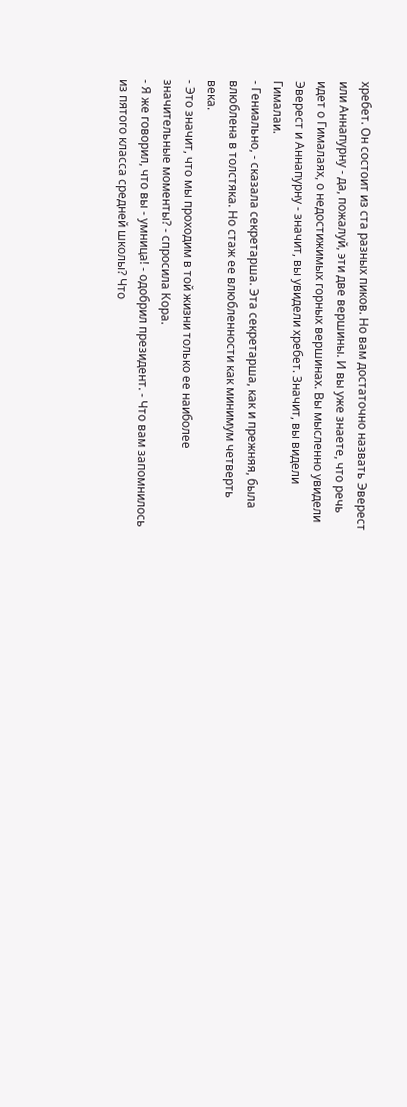хребет. Он состоит из ста разных пиков. Но вам достаточно назвать Эверест или Аннапурну - да, пожалуй, эти две вершины. И вы уже знаете, что речь идет о Гималаях, о недостижимых горных вершинах. Вы мысленно увидели Эверест и Аннапурну - значит, вы увидели хребет. Значит, вы видели Гималаи.
- Гениально, - сказала секретарша. Эта секретарша, как и прежняя, была влюблена в толстяка. Но стаж ее влюбленности как минимум четверть века.
- Это значит, что мы проходим в той жизни только ее наиболее значительные моменты? - спросила Кора.
- Я же говорил, что вы - умница! - одобрил президент. - Что вам запомнилось из пятого класса средней школы? Что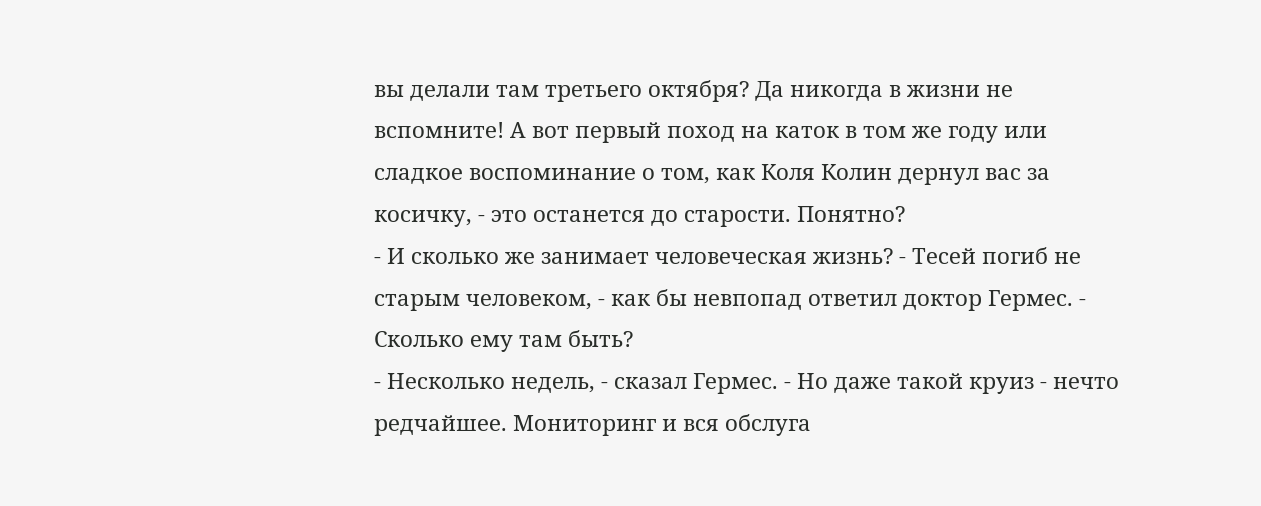вы делали там третьего октября? Да никогда в жизни не вспомните! А вот первый поход на каток в том же году или сладкое воспоминание о том, как Коля Колин дернул вас за косичку, - это останется до старости. Понятно?
- И сколько же занимает человеческая жизнь? - Тесей погиб не старым человеком, - как бы невпопад ответил доктор Гермес. - Сколько ему там быть?
- Несколько недель, - сказал Гермес. - Но даже такой круиз - нечто редчайшее. Мониторинг и вся обслуга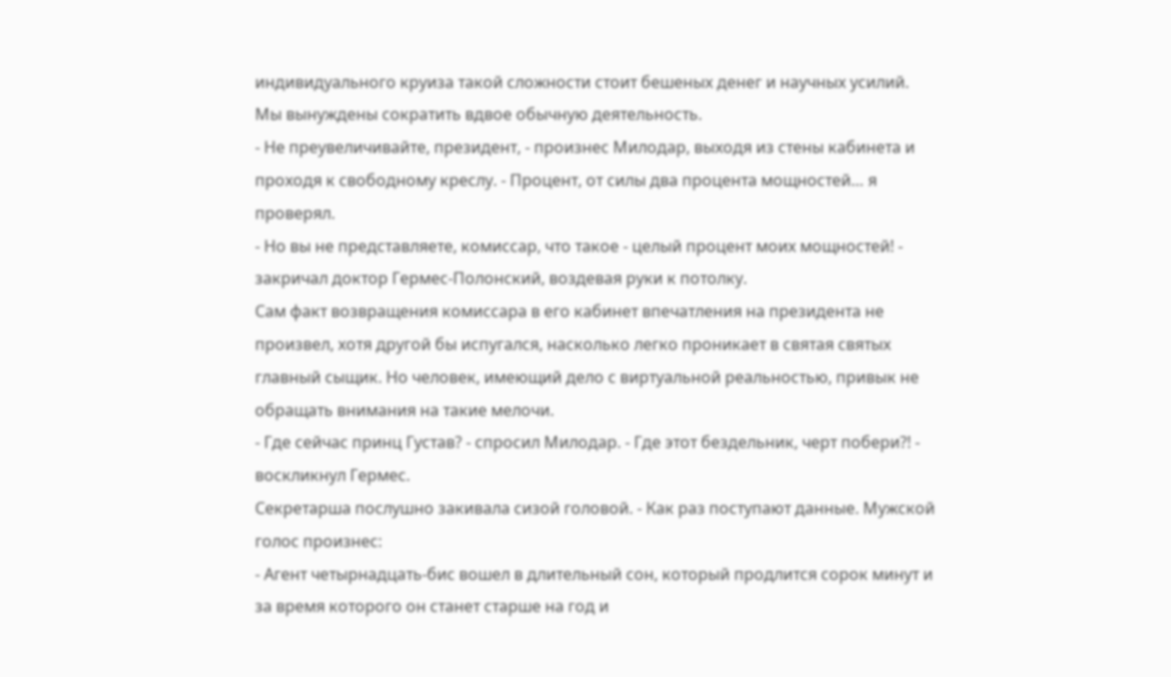индивидуального круиза такой сложности стоит бешеных денег и научных усилий. Мы вынуждены сократить вдвое обычную деятельность.
- Не преувеличивайте, президент, - произнес Милодар, выходя из стены кабинета и проходя к свободному креслу. - Процент, от силы два процента мощностей… я проверял.
- Но вы не представляете, комиссар, что такое - целый процент моих мощностей! - закричал доктор Гермес-Полонский, воздевая руки к потолку.
Сам факт возвращения комиссара в его кабинет впечатления на президента не произвел, хотя другой бы испугался, насколько легко проникает в святая святых главный сыщик. Но человек, имеющий дело с виртуальной реальностью, привык не обращать внимания на такие мелочи.
- Где сейчас принц Густав? - спросил Милодар. - Где этот бездельник, черт побери?! - воскликнул Гермес.
Секретарша послушно закивала сизой головой. - Как раз поступают данные. Мужской голос произнес:
- Агент четырнадцать-бис вошел в длительный сон, который продлится сорок минут и за время которого он станет старше на год и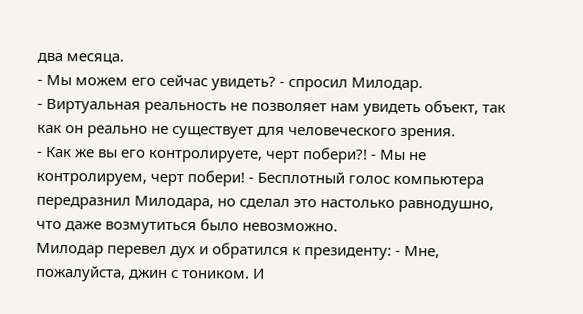два месяца.
- Мы можем его сейчас увидеть? - спросил Милодар.
- Виртуальная реальность не позволяет нам увидеть объект, так как он реально не существует для человеческого зрения.
- Как же вы его контролируете, черт побери?! - Мы не контролируем, черт побери! - Бесплотный голос компьютера передразнил Милодара, но сделал это настолько равнодушно, что даже возмутиться было невозможно.
Милодар перевел дух и обратился к президенту: - Мне, пожалуйста, джин с тоником. И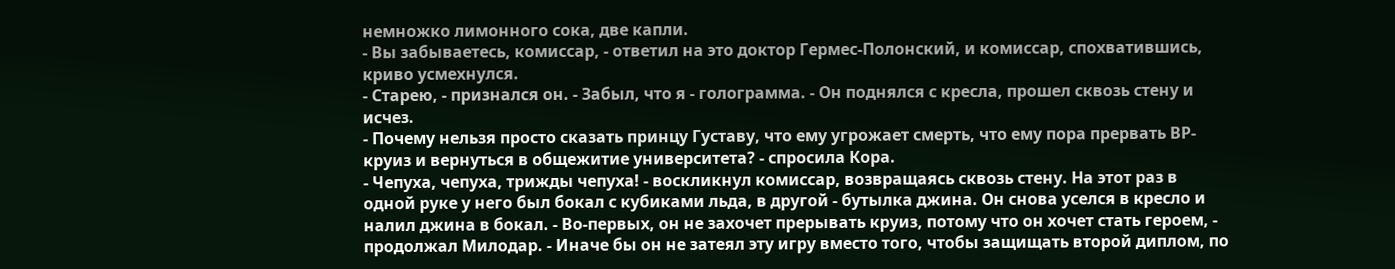немножко лимонного сока, две капли.
- Вы забываетесь, комиссар, - ответил на это доктор Гермес-Полонский, и комиссар, спохватившись, криво усмехнулся.
- Старею, - признался он. - Забыл, что я - голограмма. - Он поднялся с кресла, прошел сквозь стену и исчез.
- Почему нельзя просто сказать принцу Густаву, что ему угрожает смерть, что ему пора прервать ВР-круиз и вернуться в общежитие университета? - спросила Кора.
- Чепуха, чепуха, трижды чепуха! - воскликнул комиссар, возвращаясь сквозь стену. На этот раз в одной руке у него был бокал с кубиками льда, в другой - бутылка джина. Он снова уселся в кресло и налил джина в бокал. - Во-первых, он не захочет прерывать круиз, потому что он хочет стать героем, - продолжал Милодар. - Иначе бы он не затеял эту игру вместо того, чтобы защищать второй диплом, по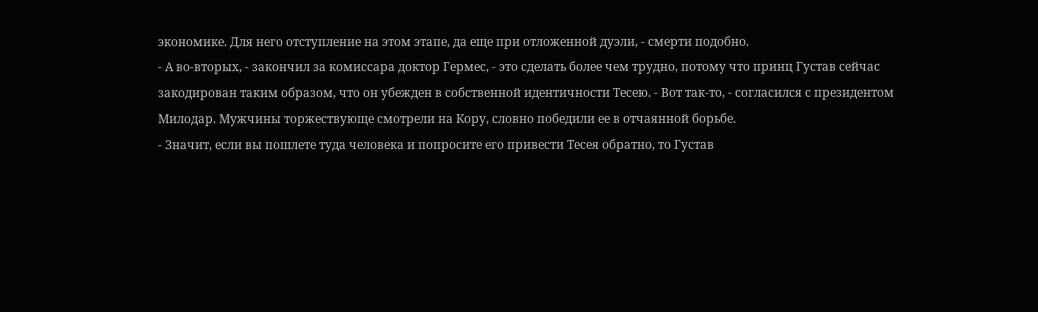экономике. Для него отступление на этом этапе, да еще при отложенной дуэли, - смерти подобно.
- А во-вторых, - закончил за комиссара доктор Гермес, - это сделать более чем трудно, потому что принц Густав сейчас закодирован таким образом, что он убежден в собственной идентичности Тесею. - Вот так-то, - согласился с президентом Милодар. Мужчины торжествующе смотрели на Кору, словно победили ее в отчаянной борьбе.
- Значит, если вы пошлете туда человека и попросите его привести Тесея обратно, то Густав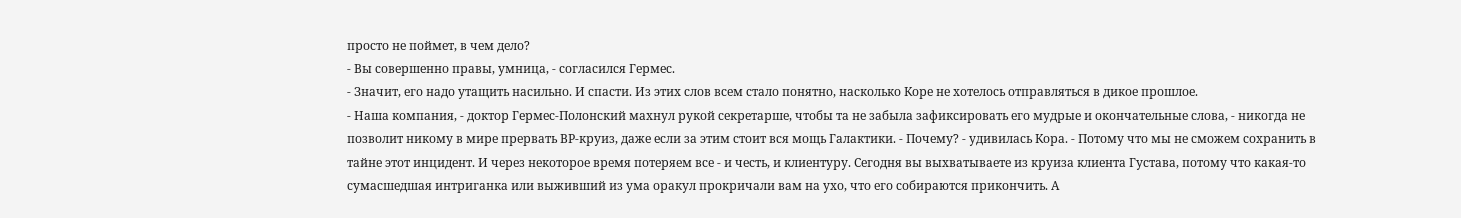просто не поймет, в чем дело?
- Вы совершенно правы, умница, - согласился Гермес.
- Значит, его надо утащить насильно. И спасти. Из этих слов всем стало понятно, насколько Коре не хотелось отправляться в дикое прошлое.
- Наша компания, - доктор Гермес-Полонский махнул рукой секретарше, чтобы та не забыла зафиксировать его мудрые и окончательные слова, - никогда не позволит никому в мире прервать ВР-круиз, даже если за этим стоит вся мощь Галактики. - Почему? - удивилась Кора. - Потому что мы не сможем сохранить в тайне этот инцидент. И через некоторое время потеряем все - и честь, и клиентуру. Сегодня вы выхватываете из круиза клиента Густава, потому что какая-то сумасшедшая интриганка или выживший из ума оракул прокричали вам на ухо, что его собираются прикончить. А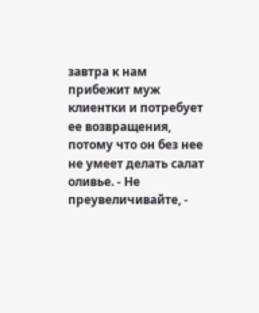завтра к нам прибежит муж клиентки и потребует ее возвращения, потому что он без нее не умеет делать салат оливье. - Не преувеличивайте, -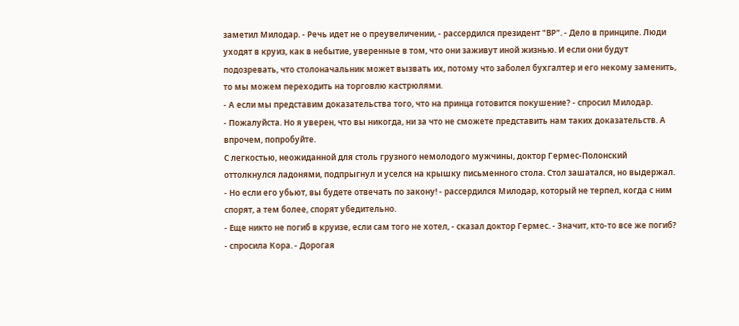заметил Милодар. - Речь идет не о преувеличении, - рассердился президент "ВР". - Дело в принципе. Люди уходят в круиз, как в небытие, уверенные в том, что они заживут иной жизнью. И если они будут подозревать, что столоначальник может вызвать их, потому что заболел бухгалтер и его некому заменить, то мы можем переходить на торговлю кастрюлями.
- А если мы представим доказательства того, что на принца готовится покушение? - спросил Милодар.
- Пожалуйста. Но я уверен, что вы никогда, ни за что не сможете представить нам таких доказательств. А впрочем, попробуйте.
С легкостью, неожиданной для столь грузного немолодого мужчины, доктор Гермес-Полонский оттолкнулся ладонями, подпрыгнул и уселся на крышку письменного стола. Стол зашатался, но выдержал.
- Но если его убьют, вы будете отвечать по закону! - рассердился Милодар, который не терпел, когда с ним спорят, а тем более, спорят убедительно.
- Еще никто не погиб в круизе, если сам того не хотел, - сказал доктор Гермес. - Значит, кто-то все же погиб? - спросила Кора. - Дорогая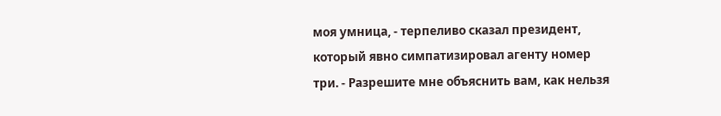моя умница, - терпеливо сказал президент, который явно симпатизировал агенту номер три. - Разрешите мне объяснить вам, как нельзя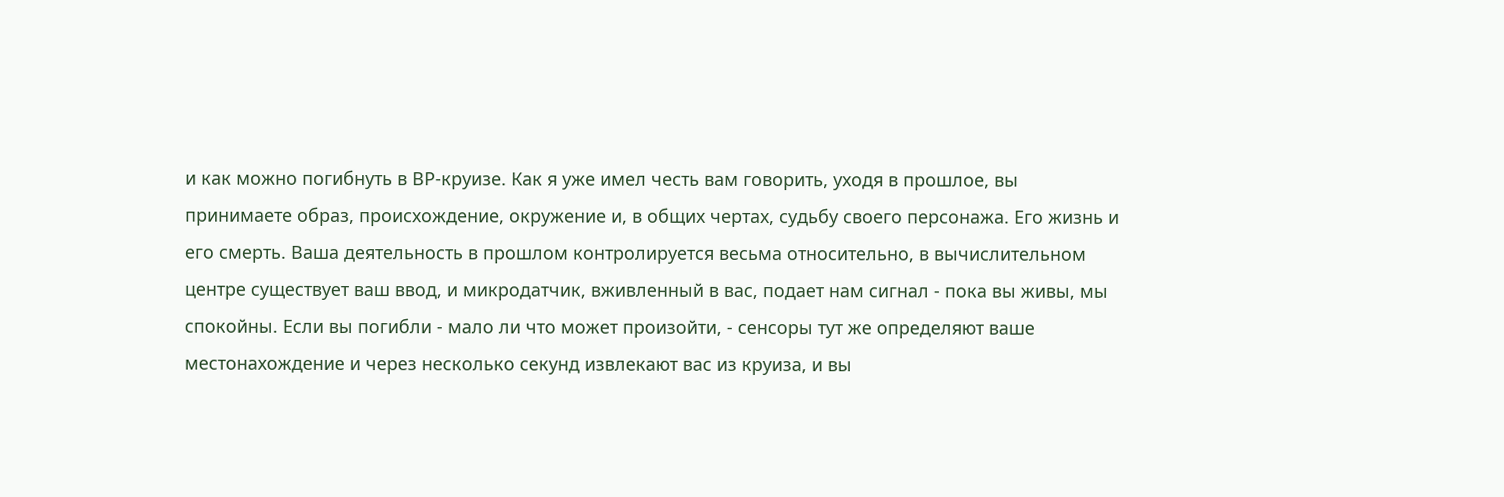и как можно погибнуть в ВР-круизе. Как я уже имел честь вам говорить, уходя в прошлое, вы принимаете образ, происхождение, окружение и, в общих чертах, судьбу своего персонажа. Его жизнь и его смерть. Ваша деятельность в прошлом контролируется весьма относительно, в вычислительном центре существует ваш ввод, и микродатчик, вживленный в вас, подает нам сигнал - пока вы живы, мы спокойны. Если вы погибли - мало ли что может произойти, - сенсоры тут же определяют ваше местонахождение и через несколько секунд извлекают вас из круиза, и вы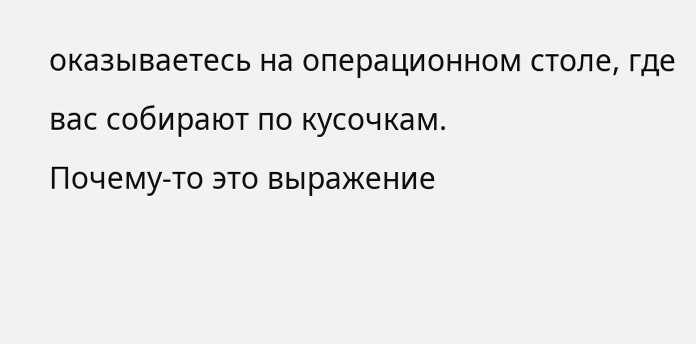оказываетесь на операционном столе, где вас собирают по кусочкам.
Почему-то это выражение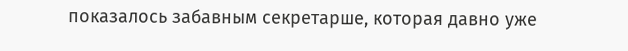показалось забавным секретарше, которая давно уже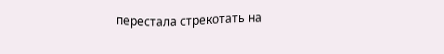перестала стрекотать на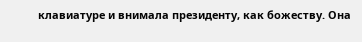клавиатуре и внимала президенту, как божеству. Она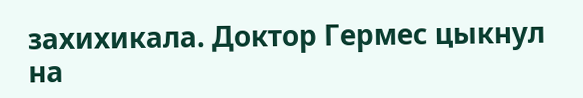захихикала. Доктор Гермес цыкнул на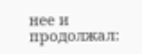нее и продолжал: